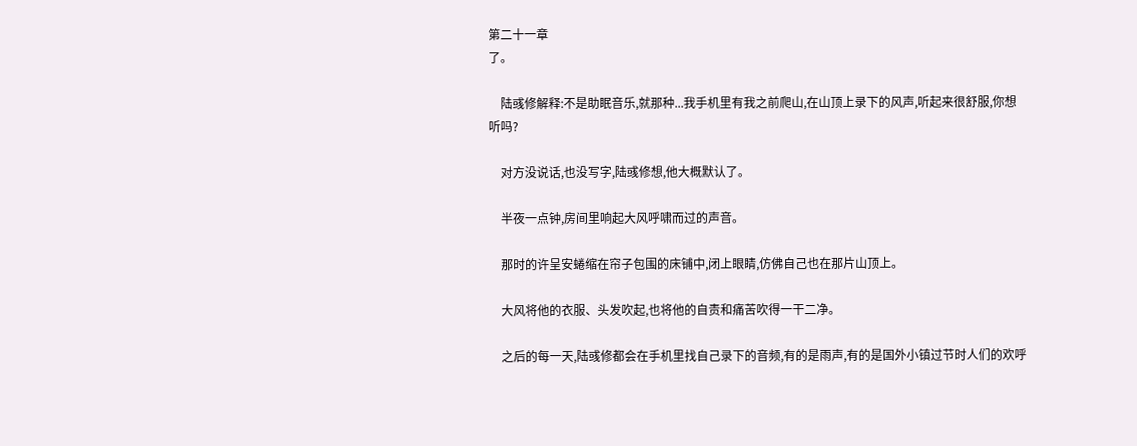第二十一章
了。

    陆彧修解释:不是助眠音乐,就那种...我手机里有我之前爬山,在山顶上录下的风声,听起来很舒服,你想听吗?

    对方没说话,也没写字,陆彧修想,他大概默认了。

    半夜一点钟,房间里响起大风呼啸而过的声音。

    那时的许呈安蜷缩在帘子包围的床铺中,闭上眼睛,仿佛自己也在那片山顶上。

    大风将他的衣服、头发吹起,也将他的自责和痛苦吹得一干二净。

    之后的每一天,陆彧修都会在手机里找自己录下的音频,有的是雨声,有的是国外小镇过节时人们的欢呼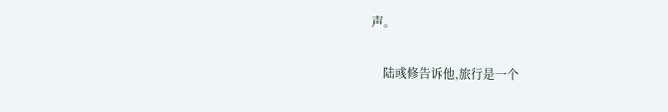声。

    陆彧修告诉他,旅行是一个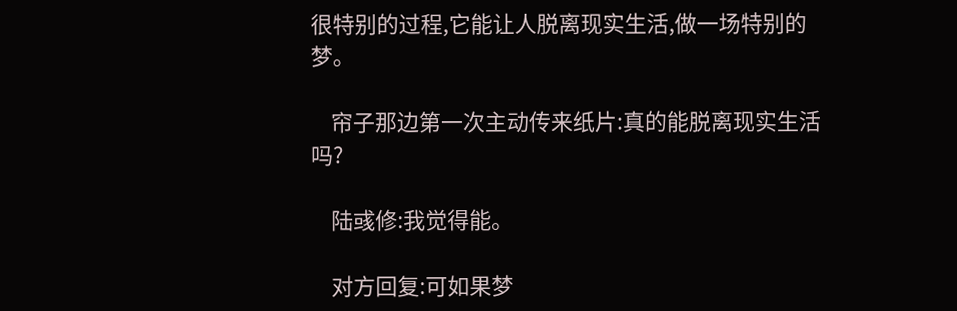很特别的过程,它能让人脱离现实生活,做一场特别的梦。

    帘子那边第一次主动传来纸片:真的能脱离现实生活吗?

    陆彧修:我觉得能。

    对方回复:可如果梦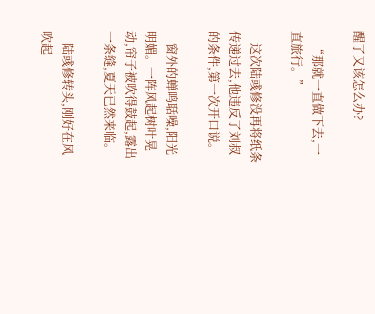醒了又该怎么办?

    “那就一直做下去,一直旅行。”

    这次陆彧修没再将纸条传递过去,他违反了刘叔的条件,第一次开口说。

    窗外的蝉鸣聒噪,阳光明媚。一阵风起树叶晃动,帘子被吹得鼓起,露出一条缝,夏天已然来临。

    陆彧修转头,刚好在风吹起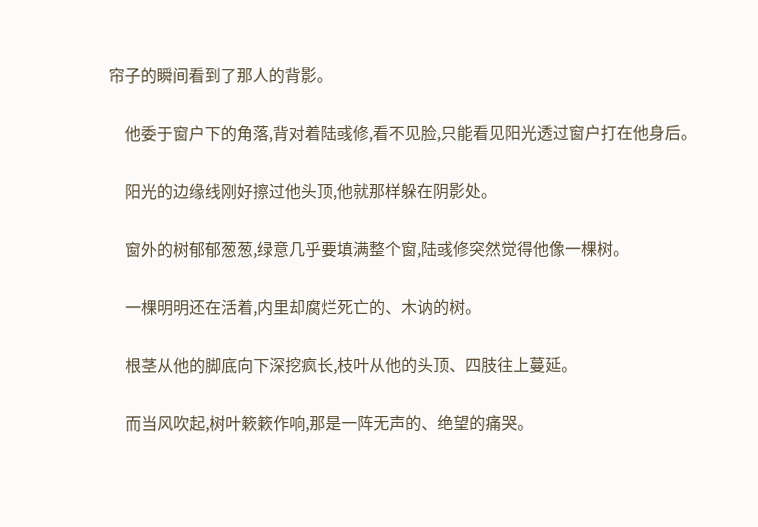帘子的瞬间看到了那人的背影。

    他委于窗户下的角落,背对着陆彧修,看不见脸,只能看见阳光透过窗户打在他身后。

    阳光的边缘线刚好擦过他头顶,他就那样躲在阴影处。

    窗外的树郁郁葱葱,绿意几乎要填满整个窗,陆彧修突然觉得他像一棵树。

    一棵明明还在活着,内里却腐烂死亡的、木讷的树。

    根茎从他的脚底向下深挖疯长,枝叶从他的头顶、四肢往上蔓延。

    而当风吹起,树叶簌簌作响,那是一阵无声的、绝望的痛哭。